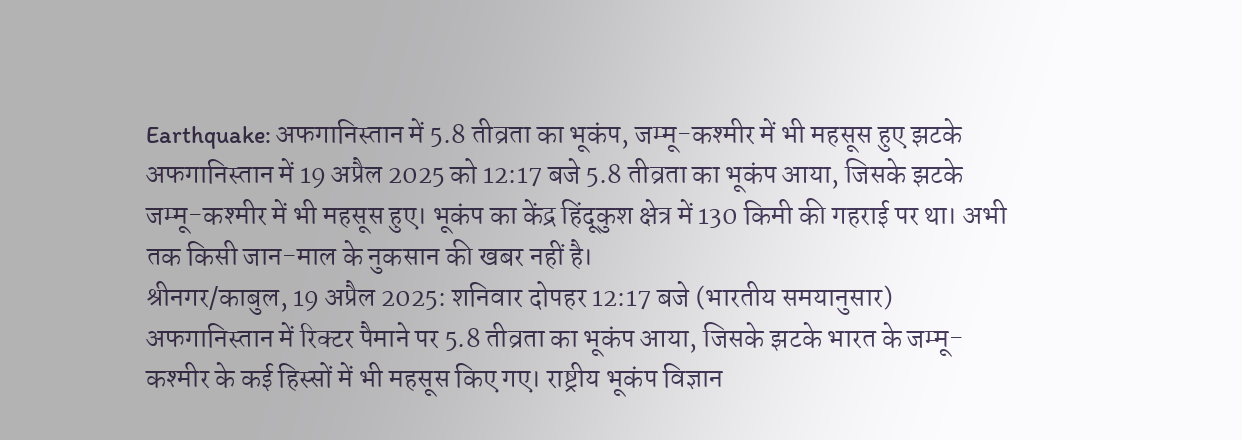Earthquake: अफगानिस्तान में 5.8 तीव्रता का भूकंप, जम्मू-कश्मीर में भी महसूस हुए झटके
अफगानिस्तान में 19 अप्रैल 2025 को 12:17 बजे 5.8 तीव्रता का भूकंप आया, जिसके झटके जम्मू-कश्मीर में भी महसूस हुए। भूकंप का केंद्र हिंदूकुश क्षेत्र में 130 किमी की गहराई पर था। अभी तक किसी जान-माल के नुकसान की खबर नहीं है।
श्रीनगर/काबुल, 19 अप्रैल 2025: शनिवार दोपहर 12:17 बजे (भारतीय समयानुसार) अफगानिस्तान में रिक्टर पैमाने पर 5.8 तीव्रता का भूकंप आया, जिसके झटके भारत के जम्मू-कश्मीर के कई हिस्सों में भी महसूस किए गए। राष्ट्रीय भूकंप विज्ञान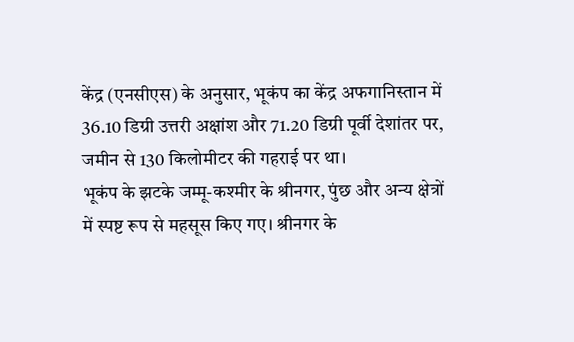केंद्र (एनसीएस) के अनुसार, भूकंप का केंद्र अफगानिस्तान में 36.10 डिग्री उत्तरी अक्षांश और 71.20 डिग्री पूर्वी देशांतर पर, जमीन से 130 किलोमीटर की गहराई पर था।
भूकंप के झटके जम्मू-कश्मीर के श्रीनगर, पुंछ और अन्य क्षेत्रों में स्पष्ट रूप से महसूस किए गए। श्रीनगर के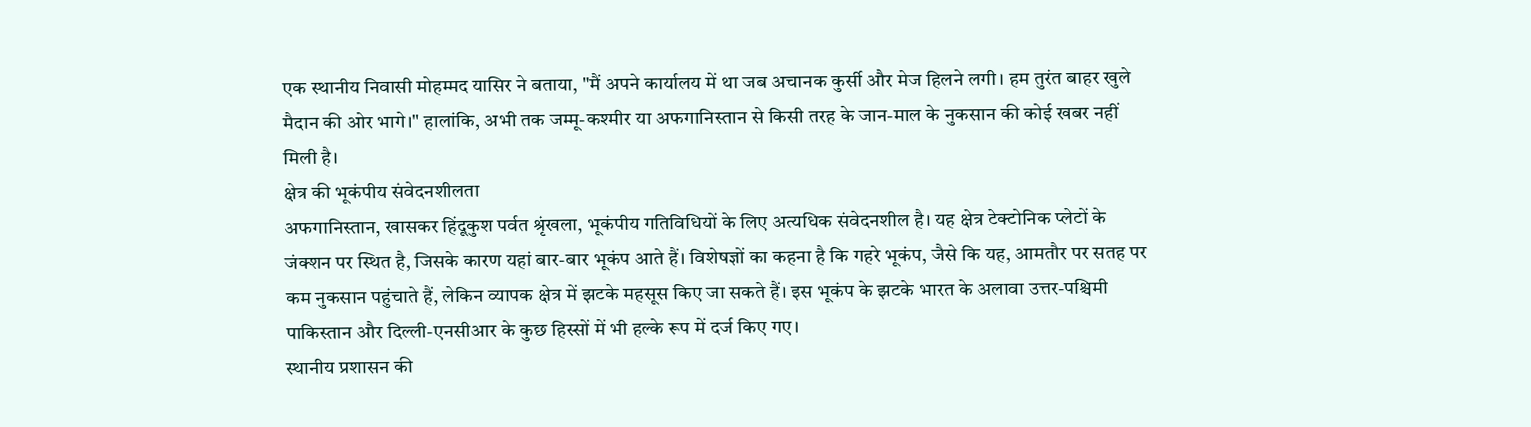एक स्थानीय निवासी मोहम्मद यासिर ने बताया, "मैं अपने कार्यालय में था जब अचानक कुर्सी और मेज हिलने लगी। हम तुरंत बाहर खुले मैदान की ओर भागे।" हालांकि, अभी तक जम्मू-कश्मीर या अफगानिस्तान से किसी तरह के जान-माल के नुकसान की कोई खबर नहीं मिली है।
क्षेत्र की भूकंपीय संवेदनशीलता
अफगानिस्तान, खासकर हिंदूकुश पर्वत श्रृंखला, भूकंपीय गतिविधियों के लिए अत्यधिक संवेदनशील है। यह क्षेत्र टेक्टोनिक प्लेटों के जंक्शन पर स्थित है, जिसके कारण यहां बार-बार भूकंप आते हैं। विशेषज्ञों का कहना है कि गहरे भूकंप, जैसे कि यह, आमतौर पर सतह पर कम नुकसान पहुंचाते हैं, लेकिन व्यापक क्षेत्र में झटके महसूस किए जा सकते हैं। इस भूकंप के झटके भारत के अलावा उत्तर-पश्चिमी पाकिस्तान और दिल्ली-एनसीआर के कुछ हिस्सों में भी हल्के रूप में दर्ज किए गए।
स्थानीय प्रशासन की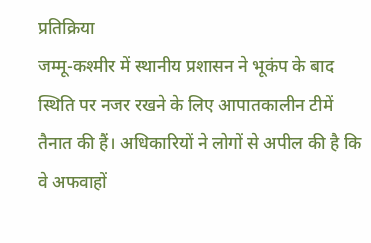प्रतिक्रिया
जम्मू-कश्मीर में स्थानीय प्रशासन ने भूकंप के बाद स्थिति पर नजर रखने के लिए आपातकालीन टीमें तैनात की हैं। अधिकारियों ने लोगों से अपील की है कि वे अफवाहों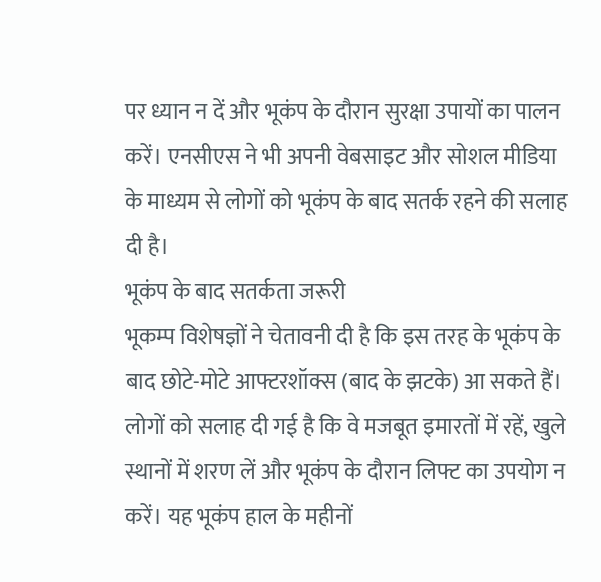पर ध्यान न दें और भूकंप के दौरान सुरक्षा उपायों का पालन करें। एनसीएस ने भी अपनी वेबसाइट और सोशल मीडिया के माध्यम से लोगों को भूकंप के बाद सतर्क रहने की सलाह दी है।
भूकंप के बाद सतर्कता जरूरी
भूकम्प विशेषज्ञों ने चेतावनी दी है कि इस तरह के भूकंप के बाद छोटे-मोटे आफ्टरशॉक्स (बाद के झटके) आ सकते हैं। लोगों को सलाह दी गई है कि वे मजबूत इमारतों में रहें, खुले स्थानों में शरण लें और भूकंप के दौरान लिफ्ट का उपयोग न करें। यह भूकंप हाल के महीनों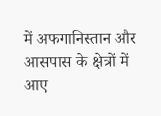में अफगानिस्तान और आसपास के क्षेत्रों में आए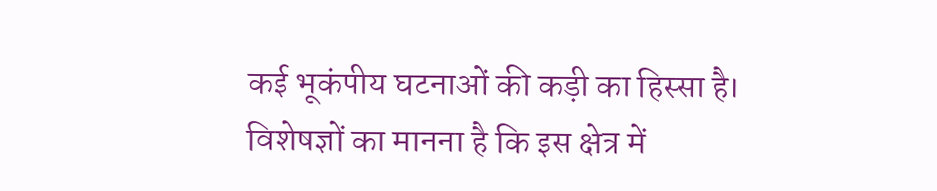कई भूकंपीय घटनाओं की कड़ी का हिस्सा है। विशेषज्ञों का मानना है कि इस क्षेत्र में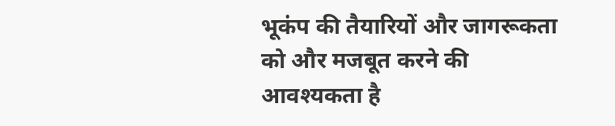भूकंप की तैयारियों और जागरूकता को और मजबूत करने की आवश्यकता है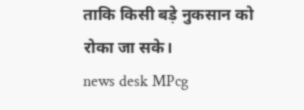ताकि किसी बड़े नुकसान को रोका जा सके।
news desk MPcg